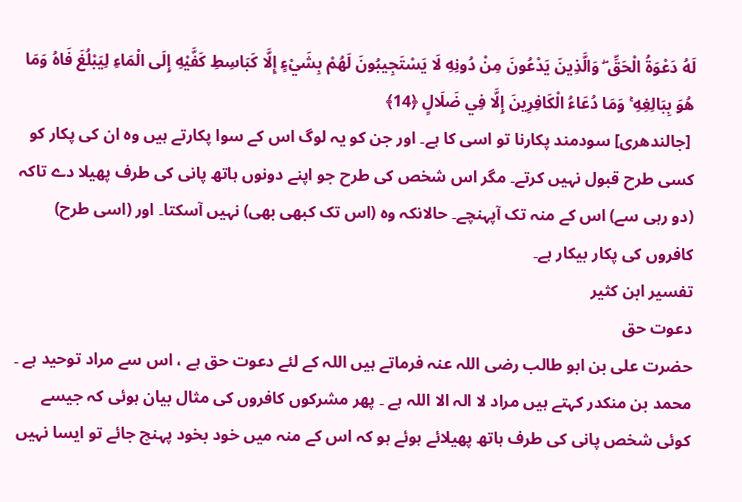لَهُ دَعْوَةُ الْحَقِّ ۖ وَالَّذِينَ يَدْعُونَ مِنْ دُونِهِ لَا يَسْتَجِيبُونَ لَهُمْ بِشَيْءٍ إِلَّا كَبَاسِطِ كَفَّيْهِ إِلَى الْمَاءِ لِيَبْلُغَ فَاهُ وَمَا هُوَ بِبَالِغِهِ ۚ وَمَا دُعَاءُ الْكَافِرِينَ إِلَّا فِي ضَلَالٍ ﴿14﴾
 [جالندھری] سودمند پکارنا تو اسی کا ہے۔ اور جن کو یہ لوگ اس کے سوا پکارتے ہیں وہ ان کی پکار کو کسی طرح قبول نہیں کرتے۔ مگر اس شخص کی طرح جو اپنے دونوں ہاتھ پانی کی طرف پھیلا دے تاکہ (دو رہی سے) اس کے منہ تک آپہنچے۔ حالانکہ وہ (اس تک کبھی بھی) نہیں آسکتا۔ اور (اسی طرح) کافروں کی پکار بیکار ہے۔
تفسیر ابن كثیر
دعوت حق
حضرت علی بن ابو طالب رضی اللہ عنہ فرماتے ہیں اللہ کے لئے دعوت حق ہے ، اس سے مراد توحید ہے ۔ محمد بن منکدر کہتے ہیں مراد لا الہ الا اللہ ہے ۔ پھر مشرکوں کافروں کی مثال بیان ہوئی کہ جیسے کوئی شخص پانی کی طرف ہاتھ پھیلائے ہوئے ہو کہ اس کے منہ میں خود بخود پہنچ جائے تو ایسا نہیں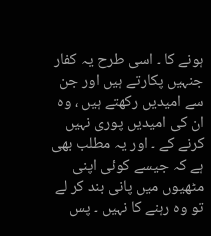ہونے کا ۔ اسی طرح یہ کفار جنہیں پکارتے ہیں اور جن سے امیدیں رکھتے ہیں ، وہ ان کی امیدیں پوری نہیں کرنے کے ۔ اور یہ مطلب بھی ہے کہ جیسے کوئی اپنی مٹھیوں میں پانی بند کر لے تو وہ رہنے کا نہیں ۔ پس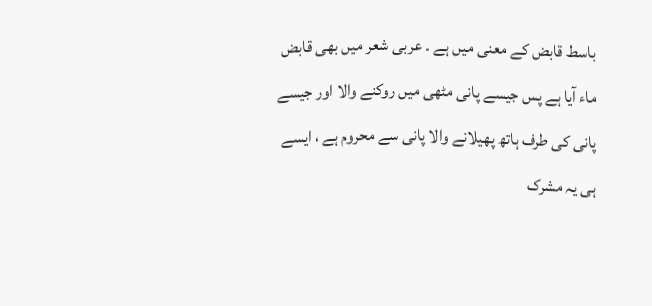باسط قابض کے معنی میں ہے ۔ عربی شعر میں بھی قابض ماء آیا ہے پس جیسے پانی مٹھی میں روکنے والا اور جیسے پانی کی طرف ہاتھ پھیلانے والا پانی سے محروم ہے ، ایسے ہی یہ مشرک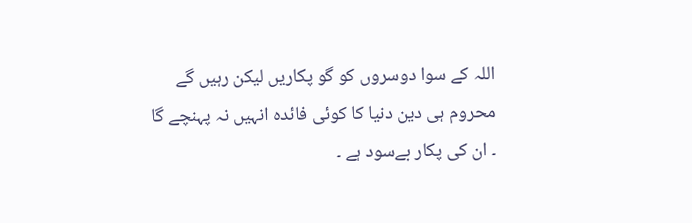اللہ کے سوا دوسروں کو گو پکاریں لیکن رہیں گے محروم ہی دین دنیا کا کوئی فائدہ انہیں نہ پہنچے گا ۔ ان کی پکار بےسود ہے ۔